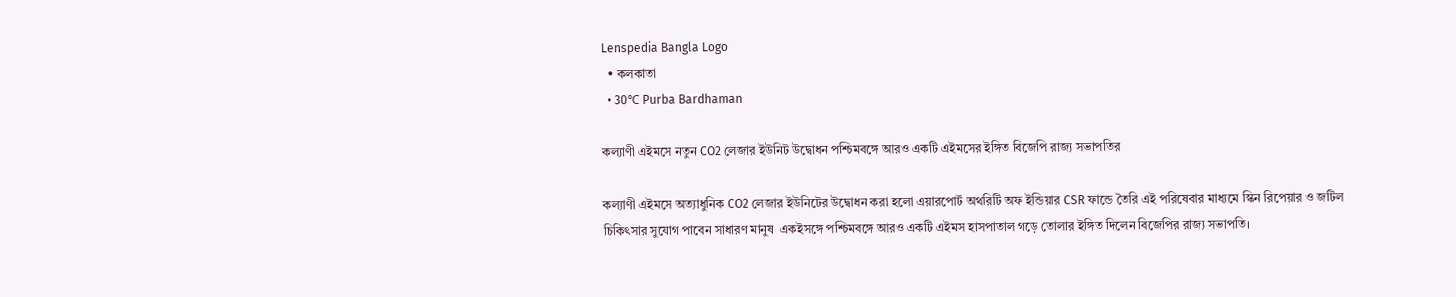Lenspedia Bangla Logo
  • কলকাতা
  • 30℃ Purba Bardhaman

কল্যাণী এইমসে নতুন CO2 লেজার ইউনিট উদ্বোধন পশ্চিমবঙ্গে আরও একটি এইমসের ইঙ্গিত বিজেপি রাজ্য সভাপতির

কল্যাণী এইমসে অত্যাধুনিক CO2 লেজার ইউনিটের উদ্বোধন করা হলো এয়ারপোর্ট অথরিটি অফ ইন্ডিয়ার CSR ফান্ডে তৈরি এই পরিষেবার মাধ্যমে স্কিন রিপেয়ার ও জটিল চিকিৎসার সুযোগ পাবেন সাধারণ মানুষ  একইসঙ্গে পশ্চিমবঙ্গে আরও একটি এইমস হাসপাতাল গড়ে তোলার ইঙ্গিত দিলেন বিজেপির রাজ্য সভাপতি।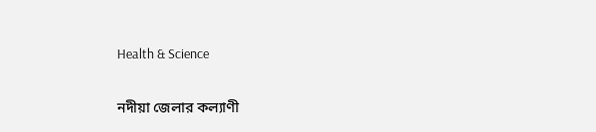Health & Science

নদীয়া জেলার কল্যাণী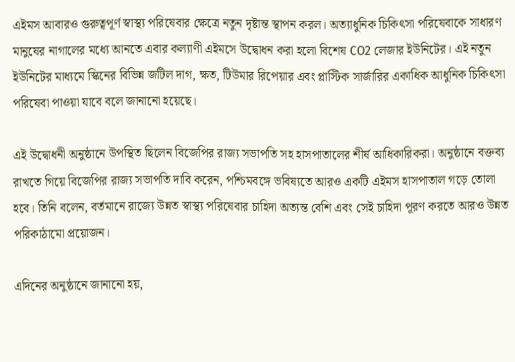এইমস আবারও গুরুত্বপূর্ণ স্বাস্থ্য পরিষেবার ক্ষেত্রে নতুন দৃষ্টান্ত স্থাপন করল। অত্যাধুনিক চিকিৎসা পরিষেবাকে সাধারণ মানুষের নাগালের মধ্যে আনতে এবার কল্যাণী এইমসে উদ্বোধন করা হলো বিশেষ CO2 লেজার ইউনিটের। এই নতুন ইউনিটের মাধ্যমে স্কিনের বিভিন্ন জটিল দাগ, ক্ষত, টিউমার রিপেয়ার এবং প্লাস্টিক সার্জারির একাধিক আধুনিক চিকিৎসা পরিষেবা পাওয়া যাবে বলে জানানো হয়েছে।

এই উদ্বোধনী অনুষ্ঠানে উপস্থিত ছিলেন বিজেপির রাজ্য সভাপতি সহ হাসপাতালের শীর্ষ আধিকারিকরা। অনুষ্ঠানে বক্তব্য রাখতে গিয়ে বিজেপির রাজ্য সভাপতি দাবি করেন, পশ্চিমবঙ্গে ভবিষ্যতে আরও একটি এইমস হাসপাতাল গড়ে তোলা হবে। তিনি বলেন, বর্তমানে রাজ্যে উন্নত স্বাস্থ্য পরিষেবার চাহিদা অত্যন্ত বেশি এবং সেই চাহিদা পূরণ করতে আরও উন্নত পরিকাঠামো প্রয়োজন।

এদিনের অনুষ্ঠানে জানানো হয়,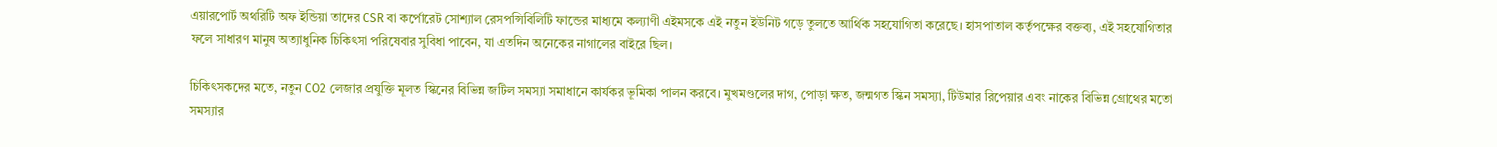এয়ারপোর্ট অথরিটি অফ ইন্ডিয়া তাদের CSR বা কর্পোরেট সোশ্যাল রেসপন্সিবিলিটি ফান্ডের মাধ্যমে কল্যাণী এইমসকে এই নতুন ইউনিট গড়ে তুলতে আর্থিক সহযোগিতা করেছে। হাসপাতাল কর্তৃপক্ষের বক্তব্য, এই সহযোগিতার ফলে সাধারণ মানুষ অত্যাধুনিক চিকিৎসা পরিষেবার সুবিধা পাবেন, যা এতদিন অনেকের নাগালের বাইরে ছিল।

চিকিৎসকদের মতে, নতুন CO2 লেজার প্রযুক্তি মূলত স্কিনের বিভিন্ন জটিল সমস্যা সমাধানে কার্যকর ভূমিকা পালন করবে। মুখমণ্ডলের দাগ, পোড়া ক্ষত, জন্মগত স্কিন সমস্যা, টিউমার রিপেয়ার এবং নাকের বিভিন্ন গ্রোথের মতো সমস্যার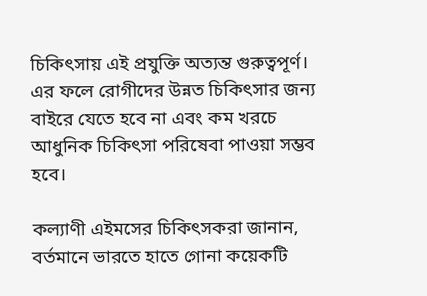চিকিৎসায় এই প্রযুক্তি অত্যন্ত গুরুত্বপূর্ণ। এর ফলে রোগীদের উন্নত চিকিৎসার জন্য বাইরে যেতে হবে না এবং কম খরচে আধুনিক চিকিৎসা পরিষেবা পাওয়া সম্ভব হবে।

কল্যাণী এইমসের চিকিৎসকরা জানান, বর্তমানে ভারতে হাতে গোনা কয়েকটি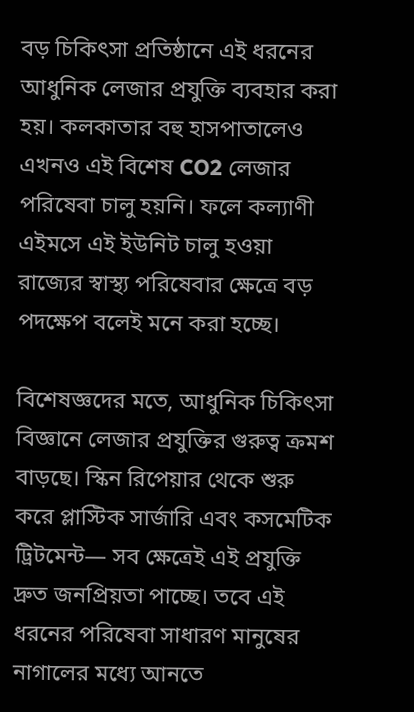বড় চিকিৎসা প্রতিষ্ঠানে এই ধরনের আধুনিক লেজার প্রযুক্তি ব্যবহার করা হয়। কলকাতার বহু হাসপাতালেও এখনও এই বিশেষ CO2 লেজার পরিষেবা চালু হয়নি। ফলে কল্যাণী এইমসে এই ইউনিট চালু হওয়া রাজ্যের স্বাস্থ্য পরিষেবার ক্ষেত্রে বড় পদক্ষেপ বলেই মনে করা হচ্ছে।

বিশেষজ্ঞদের মতে, আধুনিক চিকিৎসা বিজ্ঞানে লেজার প্রযুক্তির গুরুত্ব ক্রমশ বাড়ছে। স্কিন রিপেয়ার থেকে শুরু করে প্লাস্টিক সার্জারি এবং কসমেটিক ট্রিটমেন্ট— সব ক্ষেত্রেই এই প্রযুক্তি দ্রুত জনপ্রিয়তা পাচ্ছে। তবে এই ধরনের পরিষেবা সাধারণ মানুষের নাগালের মধ্যে আনতে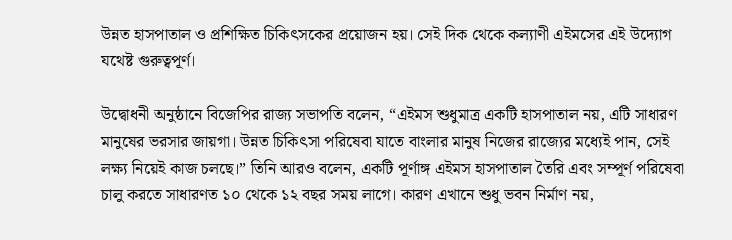উন্নত হাসপাতাল ও প্রশিক্ষিত চিকিৎসকের প্রয়োজন হয়। সেই দিক থেকে কল্যাণী এইমসের এই উদ্যোগ যথেষ্ট গুরুত্বপূর্ণ।

উদ্বোধনী অনুষ্ঠানে বিজেপির রাজ্য সভাপতি বলেন, “এইমস শুধুমাত্র একটি হাসপাতাল নয়, এটি সাধারণ মানুষের ভরসার জায়গা। উন্নত চিকিৎসা পরিষেবা যাতে বাংলার মানুষ নিজের রাজ্যের মধ্যেই পান, সেই লক্ষ্য নিয়েই কাজ চলছে।” তিনি আরও বলেন, একটি পূর্ণাঙ্গ এইমস হাসপাতাল তৈরি এবং সম্পূর্ণ পরিষেবা চালু করতে সাধারণত ১০ থেকে ১২ বছর সময় লাগে। কারণ এখানে শুধু ভবন নির্মাণ নয়,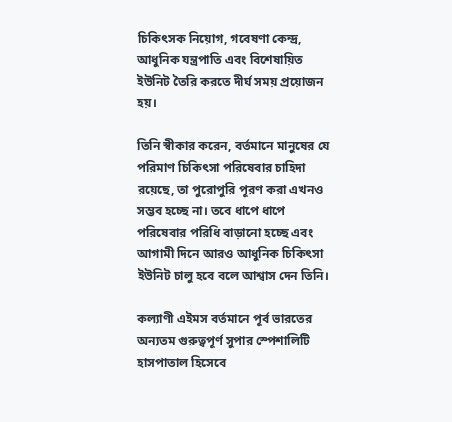চিকিৎসক নিয়োগ, গবেষণা কেন্দ্র, আধুনিক যন্ত্রপাতি এবং বিশেষায়িত ইউনিট তৈরি করতে দীর্ঘ সময় প্রয়োজন হয়।

তিনি স্বীকার করেন, বর্তমানে মানুষের যে পরিমাণ চিকিৎসা পরিষেবার চাহিদা রয়েছে, তা পুরোপুরি পূরণ করা এখনও সম্ভব হচ্ছে না। তবে ধাপে ধাপে পরিষেবার পরিধি বাড়ানো হচ্ছে এবং আগামী দিনে আরও আধুনিক চিকিৎসা ইউনিট চালু হবে বলে আশ্বাস দেন তিনি।

কল্যাণী এইমস বর্তমানে পূর্ব ভারতের অন্যতম গুরুত্বপূর্ণ সুপার স্পেশালিটি হাসপাতাল হিসেবে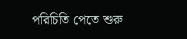পরিচিতি পেতে শুরু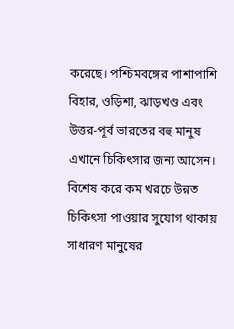করেছে। পশ্চিমবঙ্গের পাশাপাশি বিহার, ওড়িশা, ঝাড়খণ্ড এবং উত্তর-পূর্ব ভারতের বহু মানুষ এখানে চিকিৎসার জন্য আসেন। বিশেষ করে কম খরচে উন্নত চিকিৎসা পাওয়ার সুযোগ থাকায় সাধারণ মানুষের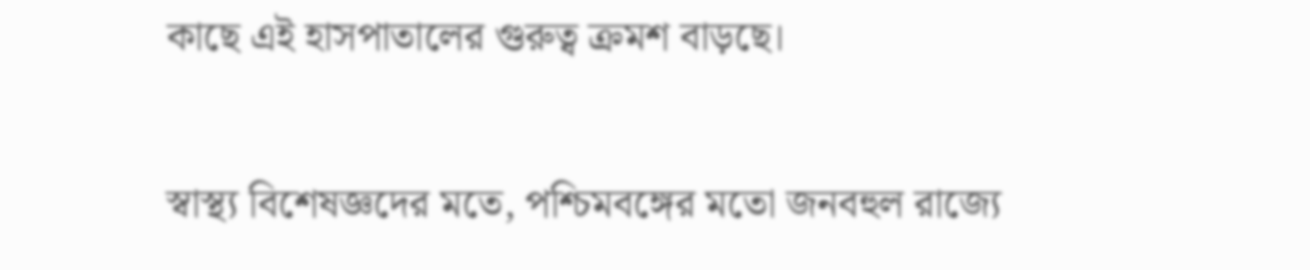কাছে এই হাসপাতালের গুরুত্ব ক্রমশ বাড়ছে।

স্বাস্থ্য বিশেষজ্ঞদের মতে, পশ্চিমবঙ্গের মতো জনবহুল রাজ্যে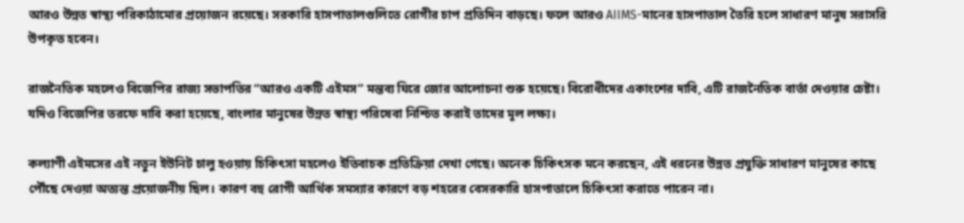আরও উন্নত স্বাস্থ্য পরিকাঠামোর প্রয়োজন রয়েছে। সরকারি হাসপাতালগুলিতে রোগীর চাপ প্রতিদিন বাড়ছে। ফলে আরও AIIMS-মানের হাসপাতাল তৈরি হলে সাধারণ মানুষ সরাসরি উপকৃত হবেন।

রাজনৈতিক মহলেও বিজেপির রাজ্য সভাপতির “আরও একটি এইমস” মন্তব্য ঘিরে জোর আলোচনা শুরু হয়েছে। বিরোধীদের একাংশের দাবি, এটি রাজনৈতিক বার্তা দেওয়ার চেষ্টা। যদিও বিজেপির তরফে দাবি করা হয়েছে, বাংলার মানুষের উন্নত স্বাস্থ্য পরিষেবা নিশ্চিত করাই তাদের মূল লক্ষ্য।

কল্যাণী এইমসের এই নতুন ইউনিট চালু হওয়ায় চিকিৎসা মহলেও ইতিবাচক প্রতিক্রিয়া দেখা গেছে। অনেক চিকিৎসক মনে করছেন, এই ধরনের উন্নত প্রযুক্তি সাধারণ মানুষের কাছে পৌঁছে দেওয়া অত্যন্ত প্রয়োজনীয় ছিল। কারণ বহু রোগী আর্থিক সমস্যার কারণে বড় শহরের বেসরকারি হাসপাতালে চিকিৎসা করাতে পারেন না।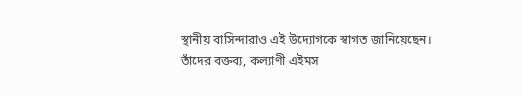স্থানীয় বাসিন্দারাও এই উদ্যোগকে স্বাগত জানিয়েছেন। তাঁদের বক্তব্য, কল্যাণী এইমস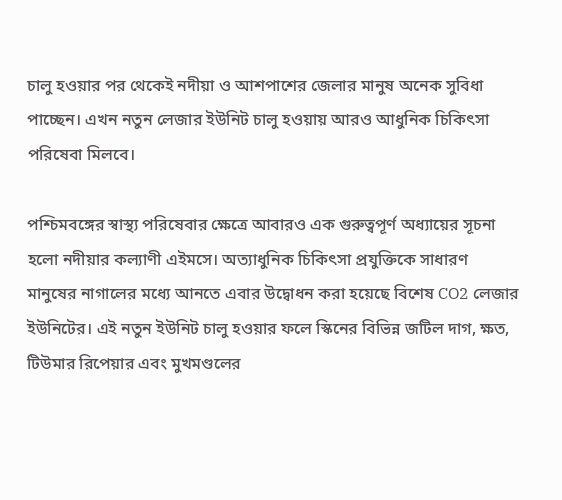চালু হওয়ার পর থেকেই নদীয়া ও আশপাশের জেলার মানুষ অনেক সুবিধা পাচ্ছেন। এখন নতুন লেজার ইউনিট চালু হওয়ায় আরও আধুনিক চিকিৎসা পরিষেবা মিলবে।

পশ্চিমবঙ্গের স্বাস্থ্য পরিষেবার ক্ষেত্রে আবারও এক গুরুত্বপূর্ণ অধ্যায়ের সূচনা হলো নদীয়ার কল্যাণী এইমসে। অত্যাধুনিক চিকিৎসা প্রযুক্তিকে সাধারণ মানুষের নাগালের মধ্যে আনতে এবার উদ্বোধন করা হয়েছে বিশেষ CO2 লেজার ইউনিটের। এই নতুন ইউনিট চালু হওয়ার ফলে স্কিনের বিভিন্ন জটিল দাগ, ক্ষত, টিউমার রিপেয়ার এবং মুখমণ্ডলের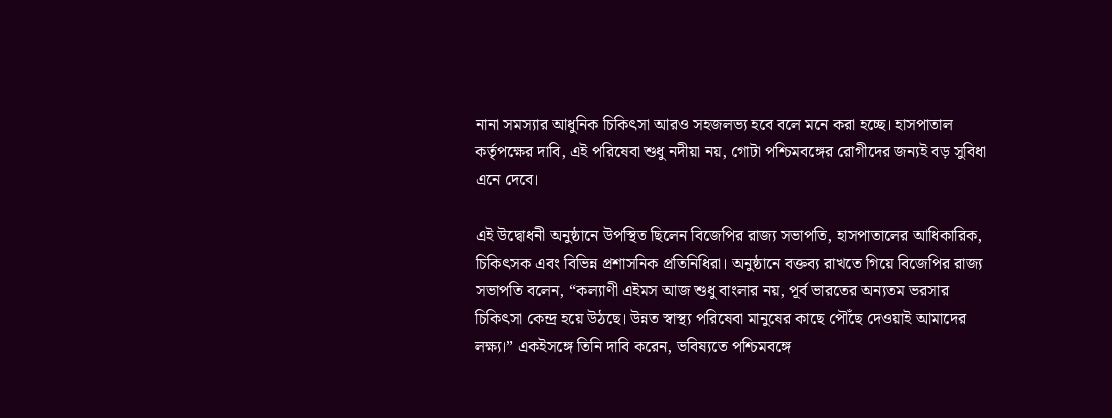নানা সমস্যার আধুনিক চিকিৎসা আরও সহজলভ্য হবে বলে মনে করা হচ্ছে। হাসপাতাল কর্তৃপক্ষের দাবি, এই পরিষেবা শুধু নদীয়া নয়, গোটা পশ্চিমবঙ্গের রোগীদের জন্যই বড় সুবিধা এনে দেবে।

এই উদ্বোধনী অনুষ্ঠানে উপস্থিত ছিলেন বিজেপির রাজ্য সভাপতি, হাসপাতালের আধিকারিক, চিকিৎসক এবং বিভিন্ন প্রশাসনিক প্রতিনিধিরা। অনুষ্ঠানে বক্তব্য রাখতে গিয়ে বিজেপির রাজ্য সভাপতি বলেন, “কল্যাণী এইমস আজ শুধু বাংলার নয়, পূর্ব ভারতের অন্যতম ভরসার চিকিৎসা কেন্দ্র হয়ে উঠছে। উন্নত স্বাস্থ্য পরিষেবা মানুষের কাছে পৌঁছে দেওয়াই আমাদের লক্ষ্য।” একইসঙ্গে তিনি দাবি করেন, ভবিষ্যতে পশ্চিমবঙ্গে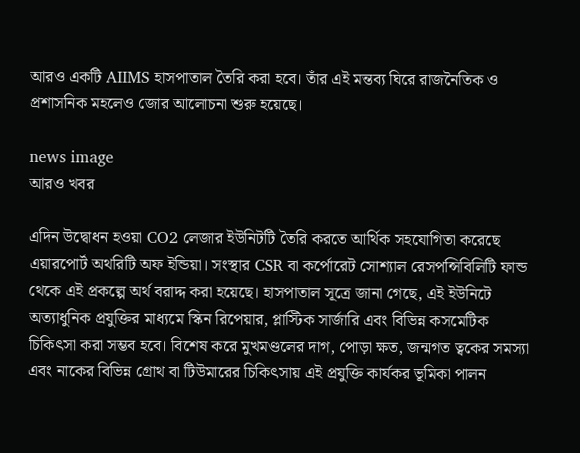আরও একটি AIIMS হাসপাতাল তৈরি করা হবে। তাঁর এই মন্তব্য ঘিরে রাজনৈতিক ও প্রশাসনিক মহলেও জোর আলোচনা শুরু হয়েছে।

news image
আরও খবর

এদিন উদ্বোধন হওয়া CO2 লেজার ইউনিটটি তৈরি করতে আর্থিক সহযোগিতা করেছে এয়ারপোর্ট অথরিটি অফ ইন্ডিয়া। সংস্থার CSR বা কর্পোরেট সোশ্যাল রেসপন্সিবিলিটি ফান্ড থেকে এই প্রকল্পে অর্থ বরাদ্দ করা হয়েছে। হাসপাতাল সূত্রে জানা গেছে, এই ইউনিটে অত্যাধুনিক প্রযুক্তির মাধ্যমে স্কিন রিপেয়ার, প্লাস্টিক সার্জারি এবং বিভিন্ন কসমেটিক চিকিৎসা করা সম্ভব হবে। বিশেষ করে মুখমণ্ডলের দাগ, পোড়া ক্ষত, জন্মগত ত্বকের সমস্যা এবং নাকের বিভিন্ন গ্রোথ বা টিউমারের চিকিৎসায় এই প্রযুক্তি কার্যকর ভূমিকা পালন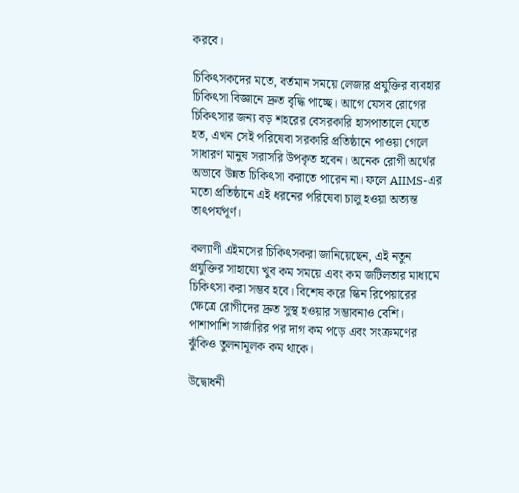করবে।

চিকিৎসকদের মতে, বর্তমান সময়ে লেজার প্রযুক্তির ব্যবহার চিকিৎসা বিজ্ঞানে দ্রুত বৃদ্ধি পাচ্ছে। আগে যেসব রোগের চিকিৎসার জন্য বড় শহরের বেসরকারি হাসপাতালে যেতে হত, এখন সেই পরিষেবা সরকারি প্রতিষ্ঠানে পাওয়া গেলে সাধারণ মানুষ সরাসরি উপকৃত হবেন। অনেক রোগী অর্থের অভাবে উন্নত চিকিৎসা করাতে পারেন না। ফলে AIIMS-এর মতো প্রতিষ্ঠানে এই ধরনের পরিষেবা চালু হওয়া অত্যন্ত তাৎপর্যপূর্ণ।

কল্যাণী এইমসের চিকিৎসকরা জানিয়েছেন, এই নতুন প্রযুক্তির সাহায্যে খুব কম সময়ে এবং কম জটিলতার মাধ্যমে চিকিৎসা করা সম্ভব হবে। বিশেষ করে স্কিন রিপেয়ারের ক্ষেত্রে রোগীদের দ্রুত সুস্থ হওয়ার সম্ভাবনাও বেশি। পাশাপাশি সার্জারির পর দাগ কম পড়ে এবং সংক্রমণের ঝুঁকিও তুলনামূলক কম থাকে।

উদ্বোধনী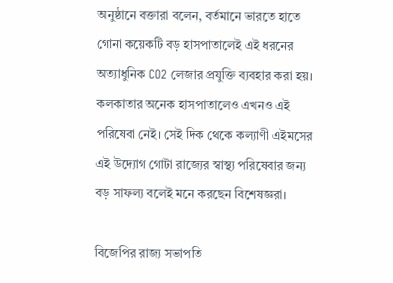অনুষ্ঠানে বক্তারা বলেন, বর্তমানে ভারতে হাতে গোনা কয়েকটি বড় হাসপাতালেই এই ধরনের অত্যাধুনিক CO2 লেজার প্রযুক্তি ব্যবহার করা হয়। কলকাতার অনেক হাসপাতালেও এখনও এই পরিষেবা নেই। সেই দিক থেকে কল্যাণী এইমসের এই উদ্যোগ গোটা রাজ্যের স্বাস্থ্য পরিষেবার জন্য বড় সাফল্য বলেই মনে করছেন বিশেষজ্ঞরা।

বিজেপির রাজ্য সভাপতি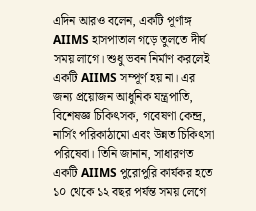এদিন আরও বলেন, একটি পূর্ণাঙ্গ AIIMS হাসপাতাল গড়ে তুলতে দীর্ঘ সময় লাগে। শুধু ভবন নির্মাণ করলেই একটি AIIMS সম্পূর্ণ হয় না। এর জন্য প্রয়োজন আধুনিক যন্ত্রপাতি, বিশেষজ্ঞ চিকিৎসক, গবেষণা কেন্দ্র, নার্সিং পরিকাঠামো এবং উন্নত চিকিৎসা পরিষেবা। তিনি জানান, সাধারণত একটি AIIMS পুরোপুরি কার্যকর হতে ১০ থেকে ১২ বছর পর্যন্ত সময় লেগে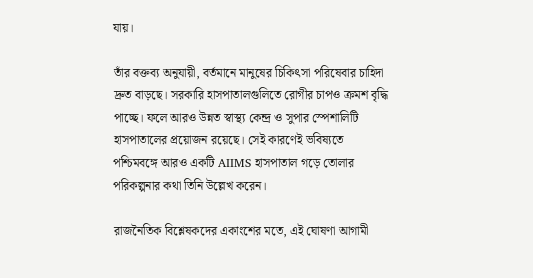যায়।

তাঁর বক্তব্য অনুযায়ী, বর্তমানে মানুষের চিকিৎসা পরিষেবার চাহিদা দ্রুত বাড়ছে। সরকারি হাসপাতালগুলিতে রোগীর চাপও ক্রমশ বৃদ্ধি পাচ্ছে। ফলে আরও উন্নত স্বাস্থ্য কেন্দ্র ও সুপার স্পেশালিটি হাসপাতালের প্রয়োজন রয়েছে। সেই কারণেই ভবিষ্যতে পশ্চিমবঙ্গে আরও একটি AIIMS হাসপাতাল গড়ে তোলার পরিকল্পনার কথা তিনি উল্লেখ করেন।

রাজনৈতিক বিশ্লেষকদের একাংশের মতে, এই ঘোষণা আগামী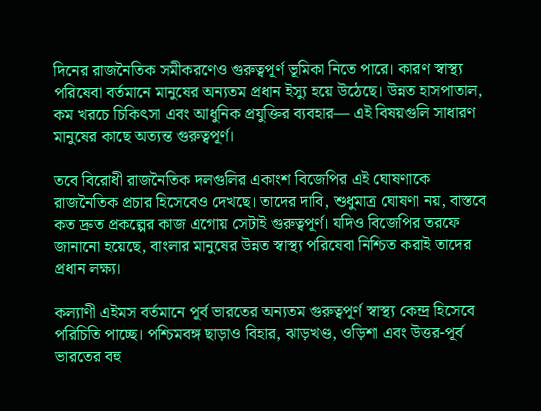দিনের রাজনৈতিক সমীকরণেও গুরুত্বপূর্ণ ভূমিকা নিতে পারে। কারণ স্বাস্থ্য পরিষেবা বর্তমানে মানুষের অন্যতম প্রধান ইস্যু হয়ে উঠেছে। উন্নত হাসপাতাল, কম খরচে চিকিৎসা এবং আধুনিক প্রযুক্তির ব্যবহার— এই বিষয়গুলি সাধারণ মানুষের কাছে অত্যন্ত গুরুত্বপূর্ণ।

তবে বিরোধী রাজনৈতিক দলগুলির একাংশ বিজেপির এই ঘোষণাকে রাজনৈতিক প্রচার হিসেবেও দেখছে। তাদের দাবি, শুধুমাত্র ঘোষণা নয়, বাস্তবে কত দ্রুত প্রকল্পের কাজ এগোয় সেটাই গুরুত্বপূর্ণ। যদিও বিজেপির তরফে জানানো হয়েছে, বাংলার মানুষের উন্নত স্বাস্থ্য পরিষেবা নিশ্চিত করাই তাদের প্রধান লক্ষ্য।

কল্যাণী এইমস বর্তমানে পূর্ব ভারতের অন্যতম গুরুত্বপূর্ণ স্বাস্থ্য কেন্দ্র হিসেবে পরিচিতি পাচ্ছে। পশ্চিমবঙ্গ ছাড়াও বিহার, ঝাড়খণ্ড, ওড়িশা এবং উত্তর-পূর্ব ভারতের বহু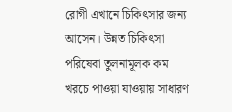রোগী এখানে চিকিৎসার জন্য আসেন। উন্নত চিকিৎসা পরিষেবা তুলনামূলক কম খরচে পাওয়া যাওয়ায় সাধারণ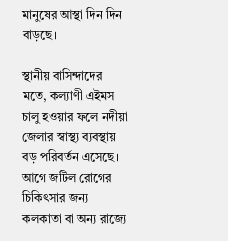মানুষের আস্থা দিন দিন বাড়ছে।

স্থানীয় বাসিন্দাদের মতে, কল্যাণী এইমস চালু হওয়ার ফলে নদীয়া জেলার স্বাস্থ্য ব্যবস্থায় বড় পরিবর্তন এসেছে। আগে জটিল রোগের চিকিৎসার জন্য কলকাতা বা অন্য রাজ্যে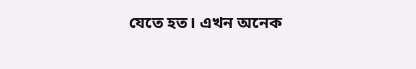যেতে হত। এখন অনেক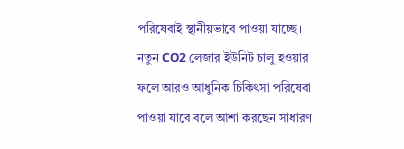পরিষেবাই স্থানীয়ভাবে পাওয়া যাচ্ছে। নতুন CO2 লেজার ইউনিট চালু হওয়ার ফলে আরও আধুনিক চিকিৎসা পরিষেবা পাওয়া যাবে বলে আশা করছেন সাধারণ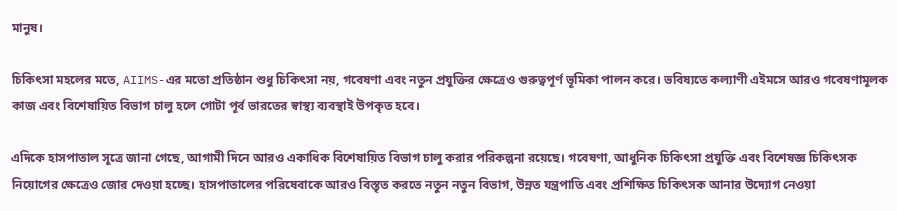মানুষ।

চিকিৎসা মহলের মতে, AIIMS-এর মতো প্রতিষ্ঠান শুধু চিকিৎসা নয়, গবেষণা এবং নতুন প্রযুক্তির ক্ষেত্রেও গুরুত্বপূর্ণ ভূমিকা পালন করে। ভবিষ্যতে কল্যাণী এইমসে আরও গবেষণামূলক কাজ এবং বিশেষায়িত বিভাগ চালু হলে গোটা পূর্ব ভারতের স্বাস্থ্য ব্যবস্থাই উপকৃত হবে।

এদিকে হাসপাতাল সূত্রে জানা গেছে, আগামী দিনে আরও একাধিক বিশেষায়িত বিভাগ চালু করার পরিকল্পনা রয়েছে। গবেষণা, আধুনিক চিকিৎসা প্রযুক্তি এবং বিশেষজ্ঞ চিকিৎসক নিয়োগের ক্ষেত্রেও জোর দেওয়া হচ্ছে। হাসপাতালের পরিষেবাকে আরও বিস্তৃত করতে নতুন নতুন বিভাগ, উন্নত যন্ত্রপাতি এবং প্রশিক্ষিত চিকিৎসক আনার উদ্যোগ নেওয়া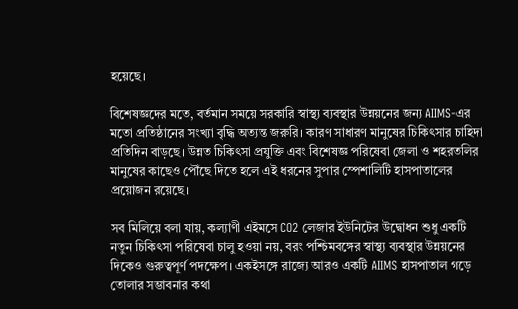হয়েছে।

বিশেষজ্ঞদের মতে, বর্তমান সময়ে সরকারি স্বাস্থ্য ব্যবস্থার উন্নয়নের জন্য AIIMS-এর মতো প্রতিষ্ঠানের সংখ্যা বৃদ্ধি অত্যন্ত জরুরি। কারণ সাধারণ মানুষের চিকিৎসার চাহিদা প্রতিদিন বাড়ছে। উন্নত চিকিৎসা প্রযুক্তি এবং বিশেষজ্ঞ পরিষেবা জেলা ও শহরতলির মানুষের কাছেও পৌঁছে দিতে হলে এই ধরনের সুপার স্পেশালিটি হাসপাতালের প্রয়োজন রয়েছে।

সব মিলিয়ে বলা যায়, কল্যাণী এইমসে CO2 লেজার ইউনিটের উদ্বোধন শুধু একটি নতুন চিকিৎসা পরিষেবা চালু হওয়া নয়, বরং পশ্চিমবঙ্গের স্বাস্থ্য ব্যবস্থার উন্নয়নের দিকেও গুরুত্বপূর্ণ পদক্ষেপ। একইসঙ্গে রাজ্যে আরও একটি AIIMS হাসপাতাল গড়ে তোলার সম্ভাবনার কথা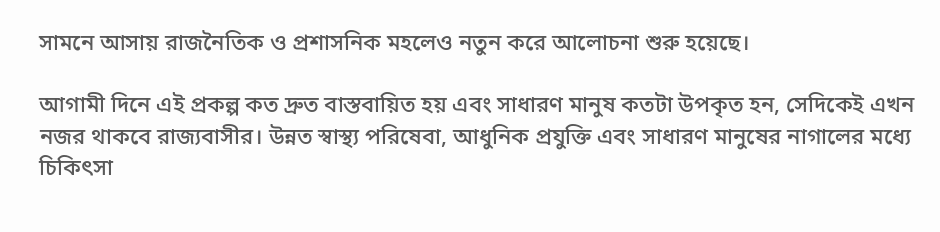সামনে আসায় রাজনৈতিক ও প্রশাসনিক মহলেও নতুন করে আলোচনা শুরু হয়েছে।

আগামী দিনে এই প্রকল্প কত দ্রুত বাস্তবায়িত হয় এবং সাধারণ মানুষ কতটা উপকৃত হন, সেদিকেই এখন নজর থাকবে রাজ্যবাসীর। উন্নত স্বাস্থ্য পরিষেবা, আধুনিক প্রযুক্তি এবং সাধারণ মানুষের নাগালের মধ্যে চিকিৎসা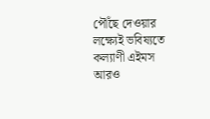পৌঁছে দেওয়ার লক্ষ্যেই ভবিষ্যতে কল্যাণী এইমস আরও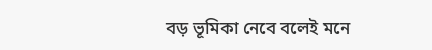বড় ভূমিকা নেবে বলেই মনে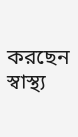করছেন স্বাস্থ্য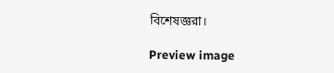বিশেষজ্ঞরা।

Preview image